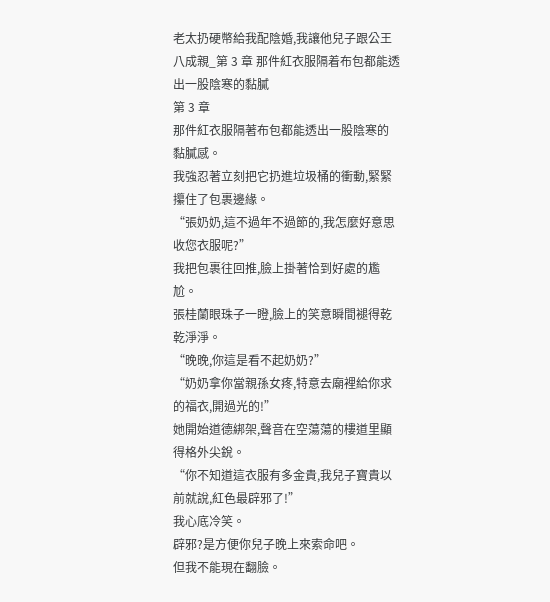老太扔硬幣給我配陰婚,我讓他兒子跟公王八成親_第 3 章 那件紅衣服隔着布包都能透出一股陰寒的黏膩
第 3 章
那件紅衣服隔著布包都能透出一股陰寒的黏膩感。
我強忍著立刻把它扔進垃圾桶的衝動,緊緊攥住了包裹邊緣。
“張奶奶,這不過年不過節的,我怎麼好意思收您衣服呢?”
我把包裹往回推,臉上掛著恰到好處的尷尬。
張桂蘭眼珠子一瞪,臉上的笑意瞬間褪得乾乾淨淨。
“晚晚,你這是看不起奶奶?”
“奶奶拿你當親孫女疼,特意去廟裡給你求的福衣,開過光的!”
她開始道德綁架,聲音在空蕩蕩的樓道里顯得格外尖銳。
“你不知道這衣服有多金貴,我兒子寶貴以前就說,紅色最辟邪了!”
我心底冷笑。
辟邪?是方便你兒子晚上來索命吧。
但我不能現在翻臉。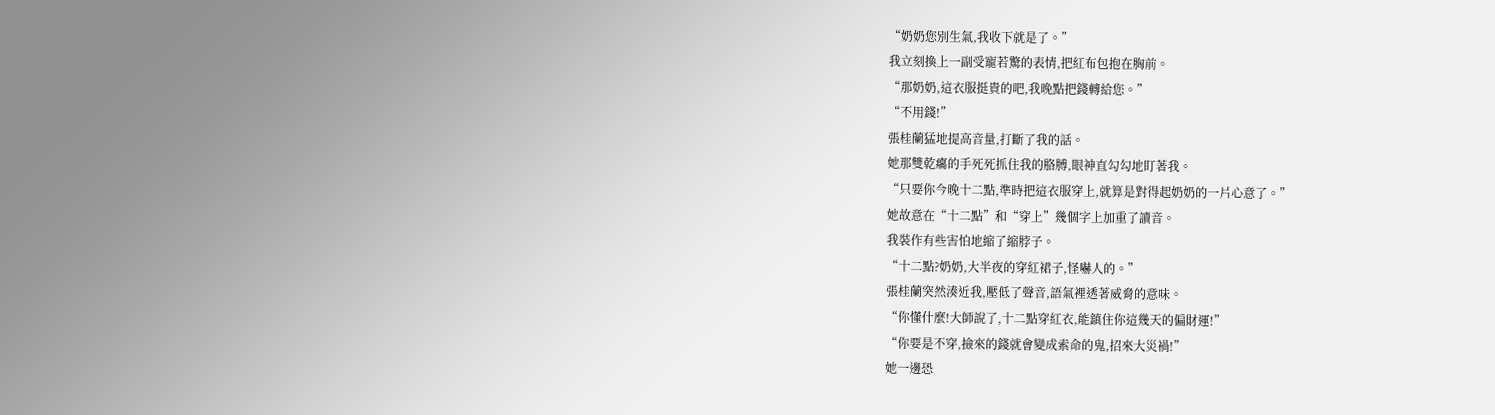“奶奶您別生氣,我收下就是了。”
我立刻換上一副受寵若驚的表情,把紅布包抱在胸前。
“那奶奶,這衣服挺貴的吧,我晚點把錢轉給您。”
“不用錢!”
張桂蘭猛地提高音量,打斷了我的話。
她那雙乾癟的手死死抓住我的胳膊,眼神直勾勾地盯著我。
“只要你今晚十二點,準時把這衣服穿上,就算是對得起奶奶的一片心意了。”
她故意在“十二點”和“穿上”幾個字上加重了讀音。
我裝作有些害怕地縮了縮脖子。
“十二點?奶奶,大半夜的穿紅裙子,怪嚇人的。”
張桂蘭突然湊近我,壓低了聲音,語氣裡透著威脅的意味。
“你懂什麼!大師說了,十二點穿紅衣,能鎮住你這幾天的偏財運!”
“你要是不穿,撿來的錢就會變成索命的鬼,招來大災禍!”
她一邊恐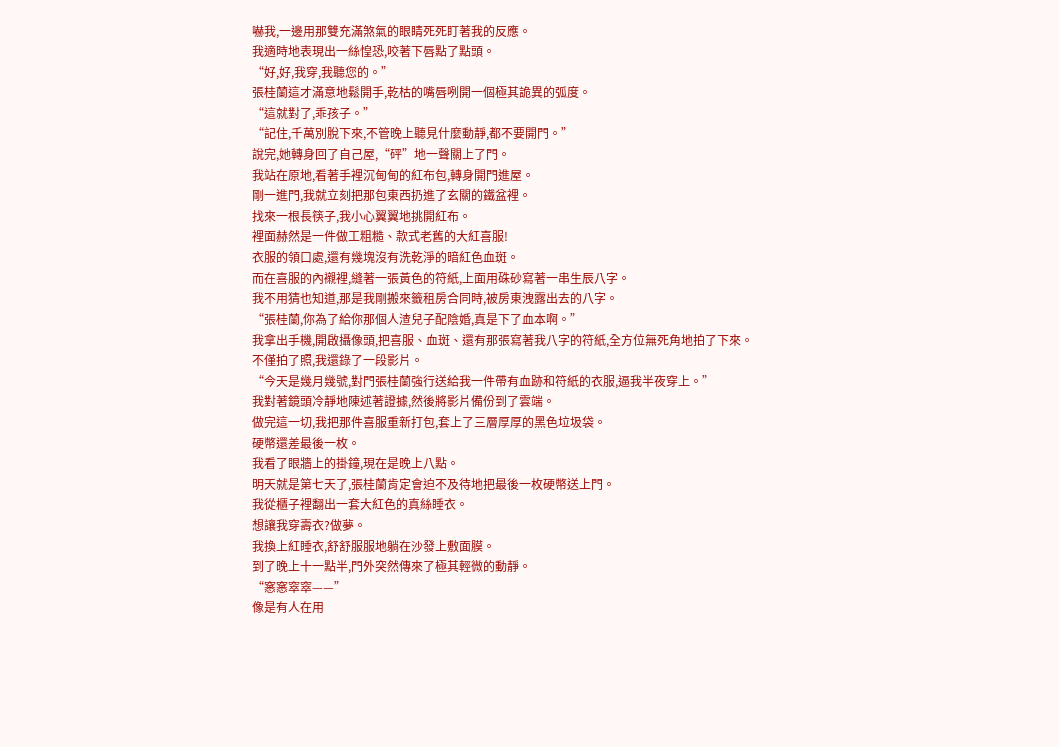嚇我,一邊用那雙充滿煞氣的眼睛死死盯著我的反應。
我適時地表現出一絲惶恐,咬著下唇點了點頭。
“好,好,我穿,我聽您的。”
張桂蘭這才滿意地鬆開手,乾枯的嘴唇咧開一個極其詭異的弧度。
“這就對了,乖孩子。”
“記住,千萬別脫下來,不管晚上聽見什麼動靜,都不要開門。”
說完,她轉身回了自己屋,“砰”地一聲關上了門。
我站在原地,看著手裡沉甸甸的紅布包,轉身開門進屋。
剛一進門,我就立刻把那包東西扔進了玄關的鐵盆裡。
找來一根長筷子,我小心翼翼地挑開紅布。
裡面赫然是一件做工粗糙、款式老舊的大紅喜服!
衣服的領口處,還有幾塊沒有洗乾淨的暗紅色血斑。
而在喜服的內襯裡,縫著一張黃色的符紙,上面用硃砂寫著一串生辰八字。
我不用猜也知道,那是我剛搬來籤租房合同時,被房東洩露出去的八字。
“張桂蘭,你為了給你那個人渣兒子配陰婚,真是下了血本啊。”
我拿出手機,開啟攝像頭,把喜服、血斑、還有那張寫著我八字的符紙,全方位無死角地拍了下來。
不僅拍了照,我還錄了一段影片。
“今天是幾月幾號,對門張桂蘭強行送給我一件帶有血跡和符紙的衣服,逼我半夜穿上。”
我對著鏡頭冷靜地陳述著證據,然後將影片備份到了雲端。
做完這一切,我把那件喜服重新打包,套上了三層厚厚的黑色垃圾袋。
硬幣還差最後一枚。
我看了眼牆上的掛鐘,現在是晚上八點。
明天就是第七天了,張桂蘭肯定會迫不及待地把最後一枚硬幣送上門。
我從櫃子裡翻出一套大紅色的真絲睡衣。
想讓我穿壽衣?做夢。
我換上紅睡衣,舒舒服服地躺在沙發上敷面膜。
到了晚上十一點半,門外突然傳來了極其輕微的動靜。
“窸窸窣窣——”
像是有人在用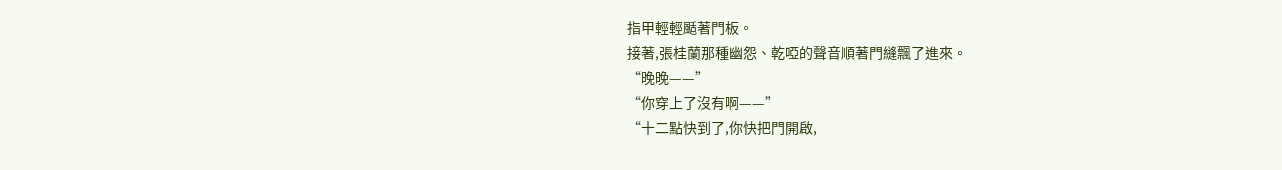指甲輕輕颳著門板。
接著,張桂蘭那種幽怨、乾啞的聲音順著門縫飄了進來。
“晚晚——”
“你穿上了沒有啊——”
“十二點快到了,你快把門開啟,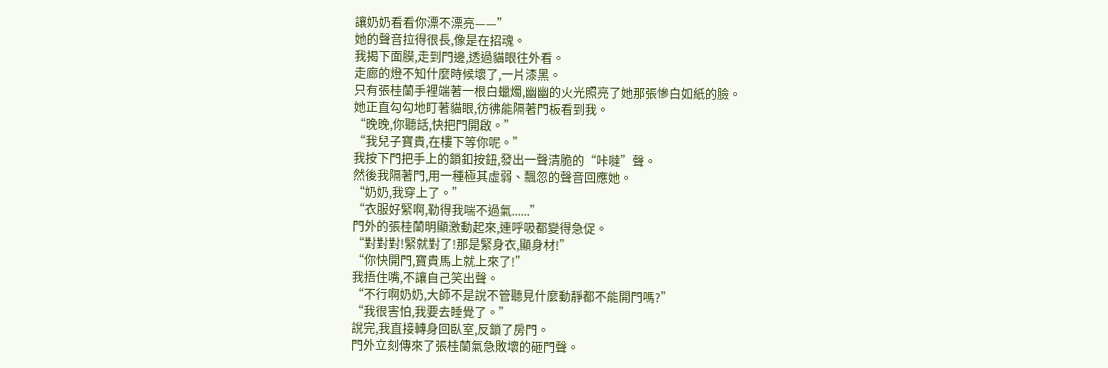讓奶奶看看你漂不漂亮——”
她的聲音拉得很長,像是在招魂。
我揭下面膜,走到門邊,透過貓眼往外看。
走廊的燈不知什麼時候壞了,一片漆黑。
只有張桂蘭手裡端著一根白蠟燭,幽幽的火光照亮了她那張慘白如紙的臉。
她正直勾勾地盯著貓眼,彷彿能隔著門板看到我。
“晚晚,你聽話,快把門開啟。”
“我兒子寶貴,在樓下等你呢。”
我按下門把手上的鎖釦按鈕,發出一聲清脆的“咔噠”聲。
然後我隔著門,用一種極其虛弱、飄忽的聲音回應她。
“奶奶,我穿上了。”
“衣服好緊啊,勒得我喘不過氣......”
門外的張桂蘭明顯激動起來,連呼吸都變得急促。
“對對對!緊就對了!那是緊身衣,顯身材!”
“你快開門,寶貴馬上就上來了!”
我捂住嘴,不讓自己笑出聲。
“不行啊奶奶,大師不是說不管聽見什麼動靜都不能開門嗎?”
“我很害怕,我要去睡覺了。”
說完,我直接轉身回臥室,反鎖了房門。
門外立刻傳來了張桂蘭氣急敗壞的砸門聲。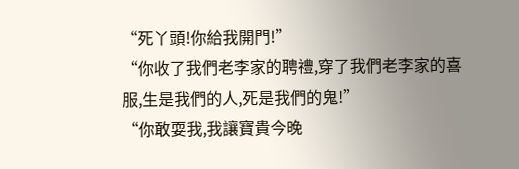“死丫頭!你給我開門!”
“你收了我們老李家的聘禮,穿了我們老李家的喜服,生是我們的人,死是我們的鬼!”
“你敢耍我,我讓寶貴今晚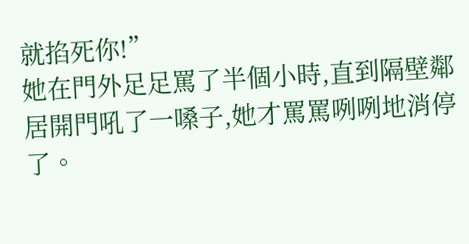就掐死你!”
她在門外足足罵了半個小時,直到隔壁鄰居開門吼了一嗓子,她才罵罵咧咧地消停了。